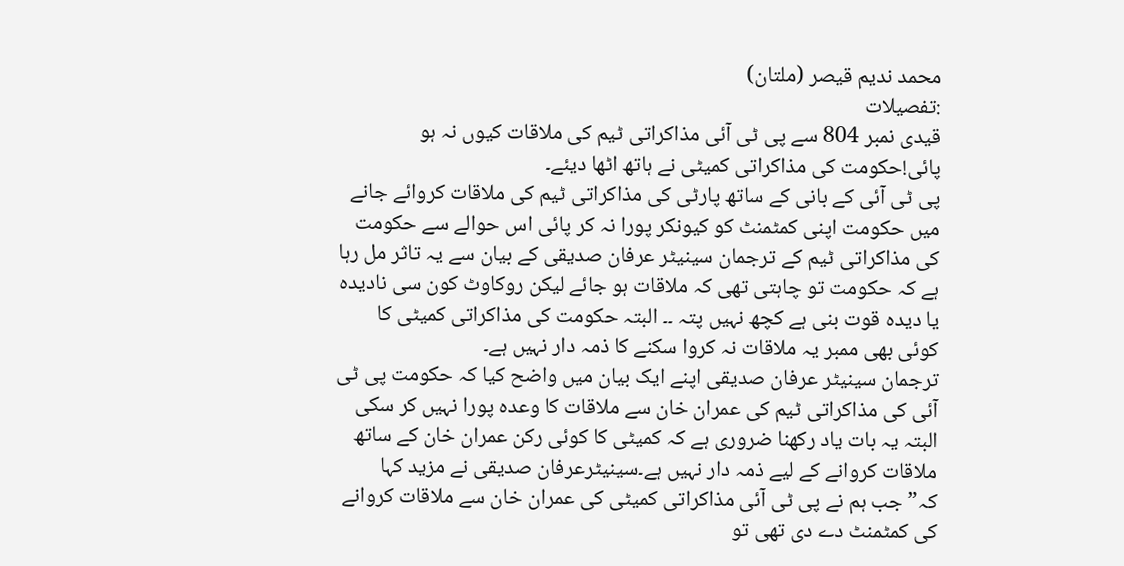محمد ندیم قیصر (ملتان)
:تفصیلات
قیدی نمبر 804 سے پی ٹی آئی مذاکراتی ٹیم کی ملاقات کیوں نہ ہو پائی!حکومت کی مذاکراتی کمیٹی نے ہاتھ اٹھا دیئے۔
پی ٹی آئی کے بانی کے ساتھ پارٹی کی مذاکراتی ٹیم کی ملاقات کروائے جانے میں حکومت اپنی کمٹمنٹ کو کیونکر پورا نہ کر پائی اس حوالے سے حکومت کی مذاکراتی ٹیم کے ترجمان سینیٹر عرفان صدیقی کے بیان سے یہ تاثر مل رہا ہے کہ حکومت تو چاہتی تھی کہ ملاقات ہو جائے لیکن روکاوٹ کون سی نادیدہ یا دیدہ قوت بنی ہے کچھ نہیں پتہ ۔۔ البتہ حکومت کی مذاکراتی کمیٹی کا کوئی بھی ممبر یہ ملاقات نہ کروا سکنے کا ذمہ دار نہیں ہے۔
ترجمان سینیٹر عرفان صدیقی اپنے ایک بیان میں واضح کیا کہ حکومت پی ٹی آئی کی مذاکراتی ٹیم کی عمران خان سے ملاقات کا وعدہ پورا نہیں کر سکی البتہ یہ بات یاد رکھنا ضروری ہے کہ کمیٹی کا کوئی رکن عمران خان کے ساتھ ملاقات کروانے کے لیے ذمہ دار نہیں ہے۔سینیٹرعرفان صدیقی نے مزید کہا کہ”جب ہم نے پی ٹی آئی مذاکراتی کمیٹی کی عمران خان سے ملاقات کروانے کی کمٹمنٹ دے دی تھی تو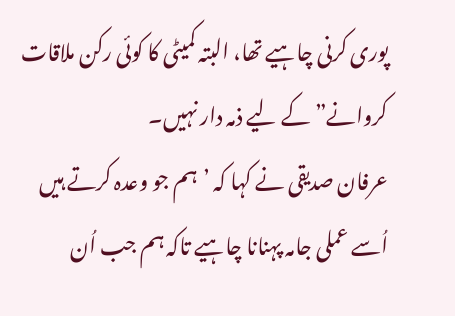پوری کرنی چاہیے تھا، البتہ کمیٹی کا کوئی رکن ملاقات کروانے” کے لیے ذمہ دار نہیں۔
عرفان صدیقی نے کہا کہ ’ہم جو وعدہ کرتے ہیں اُسے عملی جامہ پہنانا چاہیے تاکہ ہم جب اُن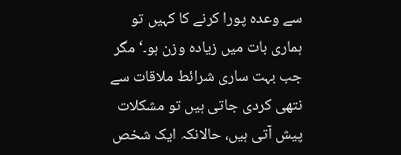سے وعدہ پورا کرنے کا کہیں تو ہماری بات میں زیادہ وزن ہو۔‘ مگر جب بہت ساری شرائط ملاقات سے نتھی کردی جاتی ہیں تو مشکلات پیش آتی ہیں، حالانکہ ایک شخص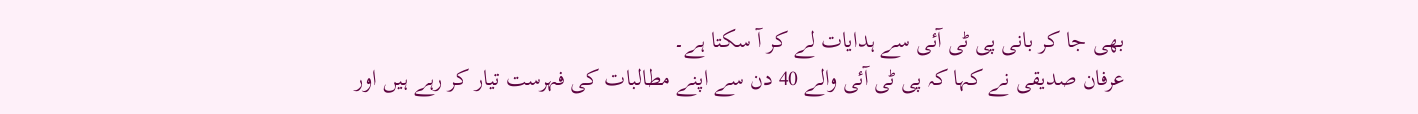بھی جا کر بانی پی ٹی آئی سے ہدایات لے کر آ سکتا ہے۔
عرفان صدیقی نے کہا کہ پی ٹی آئی والے 40 دن سے اپنے مطالبات کی فہرست تیار کر رہے ہیں اور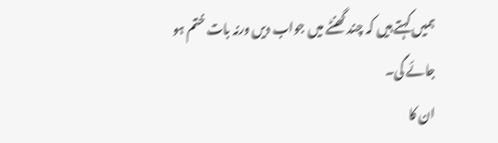ہمیں کہتے ہیں کہ چند گھنٹے میں جواب دیں ورنہ بات ختم ہو جائے گی۔
ان کا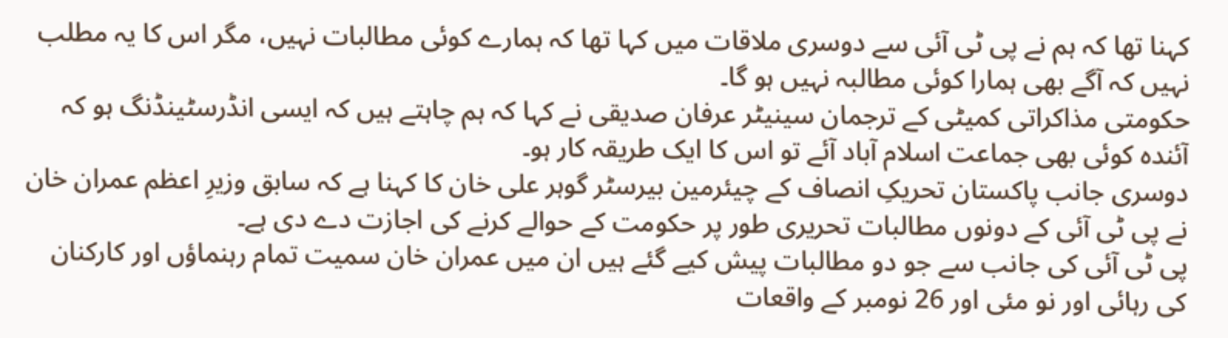کہنا تھا کہ ہم نے پی ٹی آئی سے دوسری ملاقات میں کہا تھا کہ ہمارے کوئی مطالبات نہیں، مگر اس کا یہ مطلب نہیں کہ آگے بھی ہمارا کوئی مطالبہ نہیں ہو گا۔
حکومتی مذاکراتی کمیٹی کے ترجمان سینیٹر عرفان صدیقی نے کہا کہ ہم چاہتے ہیں کہ ایسی انڈرسٹینڈنگ ہو کہ آئندہ کوئی بھی جماعت اسلام آباد آئے تو اس کا ایک طریقہ کار ہو۔
دوسری جانب پاکستان تحریکِ انصاف کے چیئرمین بیرسٹر گوہر علی خان کا کہنا ہے کہ سابق وزیرِ اعظم عمران خان نے پی ٹی آئی کے دونوں مطالبات تحریری طور پر حکومت کے حوالے کرنے کی اجازت دے دی ہے۔
پی ٹی آئی کی جانب سے جو دو مطالبات پیش کیے گئے ہیں ان میں عمران خان سمیت تمام رہنماؤں اور کارکنان کی رہائی اور نو مئی اور 26 نومبر کے واقعات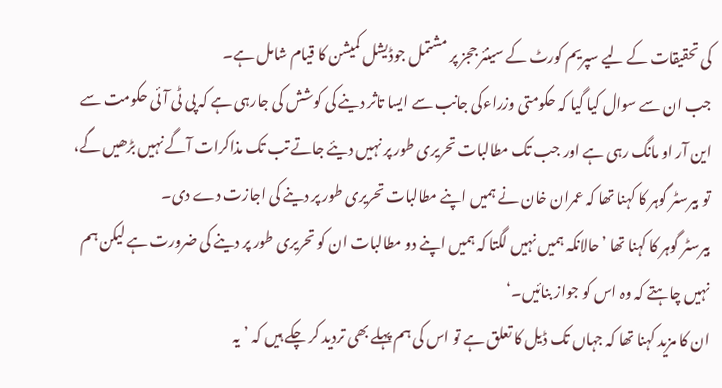کی تحقیقات کے لیے سپریم کورٹ کے سینئر ججز پر مشتمل جوڈیشل کمیشن کا قیام شامل ہے۔
جب ان سے سوال کیا گیا کہ حکومتی وزراءکی جانب سے ایسا تاثر دینے کی کوشش کی جارہی ہے کہ پی ٹی آئی حکومت سے این آر او مانگ رہی ہے اور جب تک مطالبات تحریری طور پر نہیں دیئے جاتے تب تک مذاکرات آگے نہیں بڑھیں گے، تو بیرسٹر گوہر کا کہنا تھا کہ عمران خان نے ہمیں اپنے مطالبات تحریری طور پر دینے کی اجازت دے دی۔
بیرسٹر گوہر کا کہنا تھا ’حالانکہ ہمیں نہیں لگتا کہ ہمیں اپنے دو مطالبات ان کو تحریری طور پر دینے کی ضرورت ہے لیکن ہم نہیں چاہتے کہ وہ اس کو جواز بنائیں۔‘
ان کا مزید کہنا تھا کہ جہاں تک ڈیل کا تعلق ہے تو اس کی ہم پہلے بھی تردید کر چکے ہیں کہ ’یہ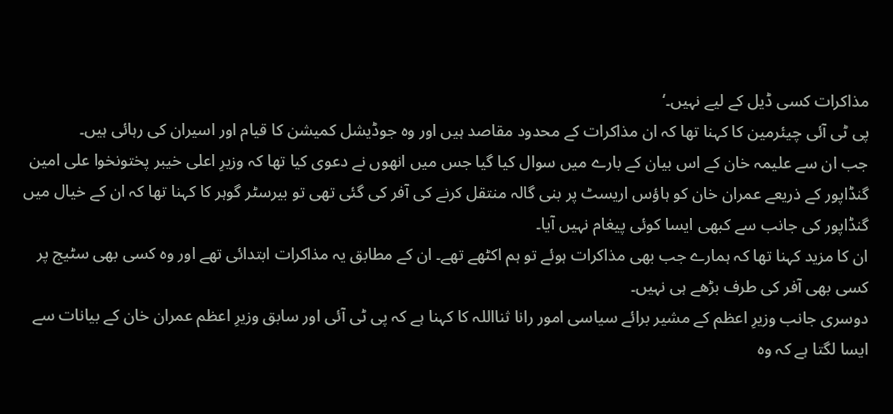مذاکرات کسی ڈیل کے لیے نہیں۔‘
پی ٹی آئی چیئرمین کا کہنا تھا کہ ان مذاکرات کے محدود مقاصد ہیں اور وہ جوڈیشل کمیشن کا قیام اور اسیران کی رہائی ہیں۔
جب ان سے علیمہ خان کے اس بیان کے بارے میں سوال کیا گیا جس میں انھوں نے دعوی کیا تھا کہ وزیرِ اعلی خیبر پختونخوا علی امین گنڈاپور کے ذریعے عمران خان کو ہاؤس اریسٹ پر بنی گالہ منتقل کرنے کی آفر کی گئی تھی تو بیرسٹر گوہر کا کہنا تھا کہ ان کے خیال میں گنڈاپور کی جانب سے کبھی ایسا کوئی پیغام نہیں آیا۔
ان کا مزید کہنا تھا کہ ہمارے جب بھی مذاکرات ہوئے تو ہم اکٹھے تھے۔ ان کے مطابق یہ مذاکرات ابتدائی تھے اور وہ کسی بھی سٹیج پر کسی بھی آفر کی طرف بڑھے ہی نہیں۔
دوسری جانب وزیرِ اعظم کے مشیر برائے سیاسی امور رانا ثنااللہ کا کہنا ہے کہ پی ٹی آئی اور سابق وزیرِ اعظم عمران خان کے بیانات سے ایسا لگتا ہے کہ وہ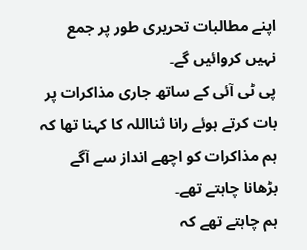اپنے مطالبات تحریری طور پر جمع نہیں کروائیں گے۔
پی ٹی آئی کے ساتھ جاری مذاکرات پر بات کرتے ہوئے رانا ثنااللہ کا کہنا تھا کہ ہم مذاکرات کو اچھے انداز سے آگے بڑھانا چاہتے تھے۔
ہم چاہتے تھے کہ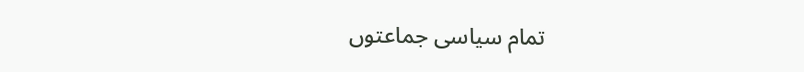تمام سیاسی جماعتوں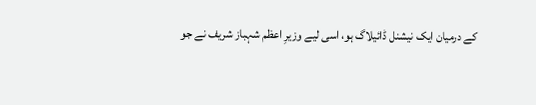کے درمیان ایک نیشنل ڈائیلاگ ہو، اسی لیے وزیرِ اعظم شہباز شریف نے جو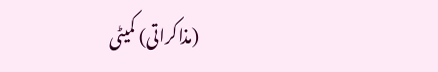(مذاکراتی) کمیٹی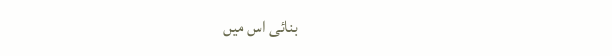بنائی اس میں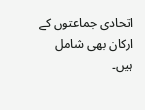اتحادی جماعتوں کے ارکان بھی شامل ہیں۔